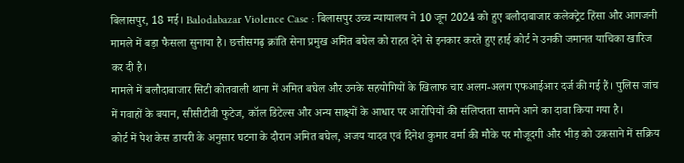बिलासपुर, 18 मई। Balodabazar Violence Case : बिलासपुर उच्च न्यायालय ने 10 जून 2024 को हुए बलौदाबाजार कलेक्ट्रेट हिंसा और आगजनी मामले में बड़ा फैसला सुनाया है। छत्तीसगढ़ क्रांति सेना प्रमुख अमित बघेल को राहत देने से इनकार करते हुए हाई कोर्ट ने उनकी जमानत याचिका खारिज कर दी है।
मामले में बलौदाबाजार सिटी कोतवाली थाना में अमित बघेल और उनके सहयोगियों के खिलाफ चार अलग-अलग एफआईआर दर्ज की गई हैं। पुलिस जांच में गवाहों के बयान, सीसीटीवी फुटेज, कॉल डिटेल्स और अन्य साक्ष्यों के आधार पर आरोपियों की संलिप्तता सामने आने का दावा किया गया है।
कोर्ट में पेश केस डायरी के अनुसार घटना के दौरान अमित बघेल, अजय यादव एवं दिनेश कुमार वर्मा की मौके पर मौजूदगी और भीड़ को उकसाने में सक्रिय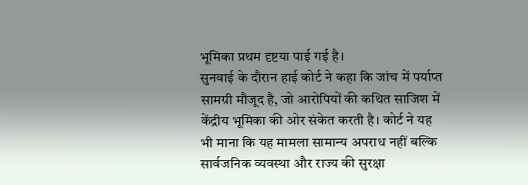भूमिका प्रथम दृष्टया पाई गई है।
सुनवाई के दौरान हाई कोर्ट ने कहा कि जांच में पर्याप्त सामग्री मौजूद है, जो आरोपियों की कथित साजिश में केंद्रीय भूमिका की ओर संकेत करती है। कोर्ट ने यह भी माना कि यह मामला सामान्य अपराध नहीं बल्कि सार्वजनिक व्यवस्था और राज्य की सुरक्षा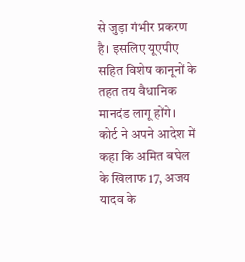से जुड़ा गंभीर प्रकरण है। इसलिए यूएपीए सहित विशेष कानूनों के तहत तय वैधानिक मानदंड लागू होंगे।
कोर्ट ने अपने आदेश में कहा कि अमित बघेल के खिलाफ 17, अजय यादव के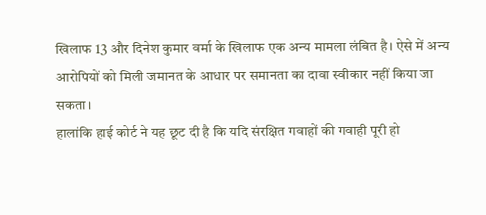खिलाफ 13 और दिनेश कुमार वर्मा के खिलाफ एक अन्य मामला लंबित है। ऐसे में अन्य आरोपियों को मिली जमानत के आधार पर समानता का दावा स्वीकार नहीं किया जा सकता।
हालांकि हाई कोर्ट ने यह छूट दी है कि यदि संरक्षित गवाहों की गवाही पूरी हो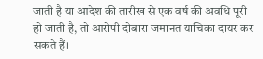जाती है या आदेश की तारीख से एक वर्ष की अवधि पूरी हो जाती है, तो आरोपी दोबारा जमानत याचिका दायर कर सकते हैं।